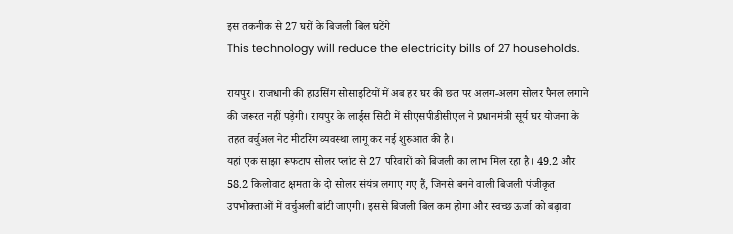इस तकनीक से 27 घरों के बिजली बिल घटेंगे
This technology will reduce the electricity bills of 27 households.

रायपुर। राजधानी की हाउसिंग सोसाइटियों में अब हर घर की छत पर अलग-अलग सोलर पैनल लगाने की जरूरत नहीं पड़ेगी। रायपुर के लार्ड्स सिटी में सीएसपीडीसीएल ने प्रधानमंत्री सूर्य घर योजना के तहत वर्चुअल नेट मीटरिंग व्यवस्था लागू कर नई शुरुआत की है।
यहां एक साझा रूफटाप सोलर प्लांट से 27 परिवारों को बिजली का लाभ मिल रहा है। 49.2 और 58.2 किलोवाट क्षमता के दो सोलर संयंत्र लगाए गए हैं, जिनसे बनने वाली बिजली पंजीकृत उपभोक्ताओं में वर्चुअली बांटी जाएगी। इससे बिजली बिल कम होगा और स्वच्छ ऊर्जा को बढ़ावा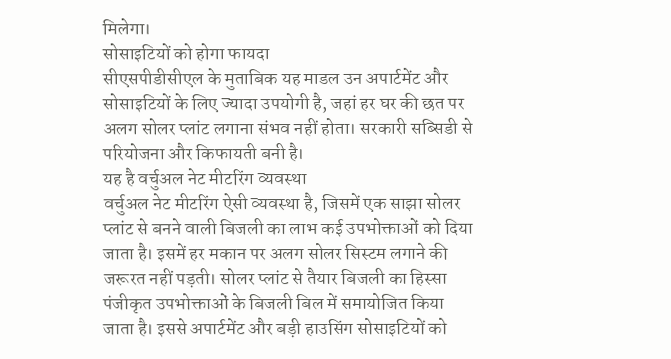मिलेगा।
सोसाइटियों को होगा फायदा
सीएसपीडीसीएल के मुताबिक यह माडल उन अपार्टमेंट और सोसाइटियों के लिए ज्यादा उपयोगी है, जहां हर घर की छत पर अलग सोलर प्लांट लगाना संभव नहीं होता। सरकारी सब्सिडी से परियोजना और किफायती बनी है।
यह है वर्चुअल नेट मीटरिंग व्यवस्था
वर्चुअल नेट मीटरिंग ऐसी व्यवस्था है, जिसमें एक साझा सोलर प्लांट से बनने वाली बिजली का लाभ कई उपभोक्ताओं को दिया जाता है। इसमें हर मकान पर अलग सोलर सिस्टम लगाने की जरूरत नहीं पड़ती। सोलर प्लांट से तैयार बिजली का हिस्सा पंजीकृत उपभोक्ताओं के बिजली बिल में समायोजित किया जाता है। इससे अपार्टमेंट और बड़ी हाउसिंग सोसाइटियों को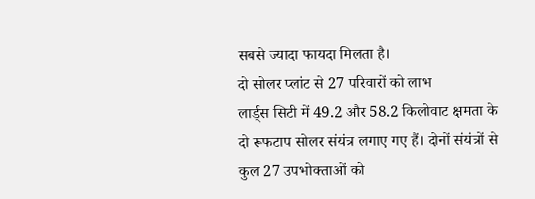सबसे ज्यादा फायदा मिलता है।
दो सोलर प्लांट से 27 परिवारों को लाभ
लार्ड्स सिटी में 49.2 और 58.2 किलोवाट क्षमता के दो रूफटाप सोलर संयंत्र लगाए गए हैं। दोनों संयंत्रों से कुल 27 उपभोक्ताओं को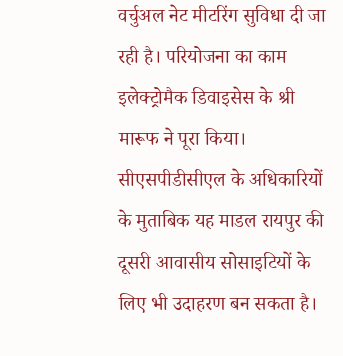वर्चुअल नेट मीटरिंग सुविधा दी जा रही है। परियोजना का काम इलेक्ट्रोमैक डिवाइसेस के श्री मारूफ ने पूरा किया। सीएसपीडीसीएल के अधिकारियों के मुताबिक यह माडल रायपुर की दूसरी आवासीय सोसाइटियों के लिए भी उदाहरण बन सकता है।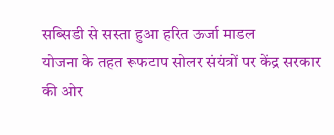सब्सिडी से सस्ता हुआ हरित ऊर्जा माडल
योजना के तहत रूफटाप सोलर संयंत्रों पर केंद्र सरकार की ओर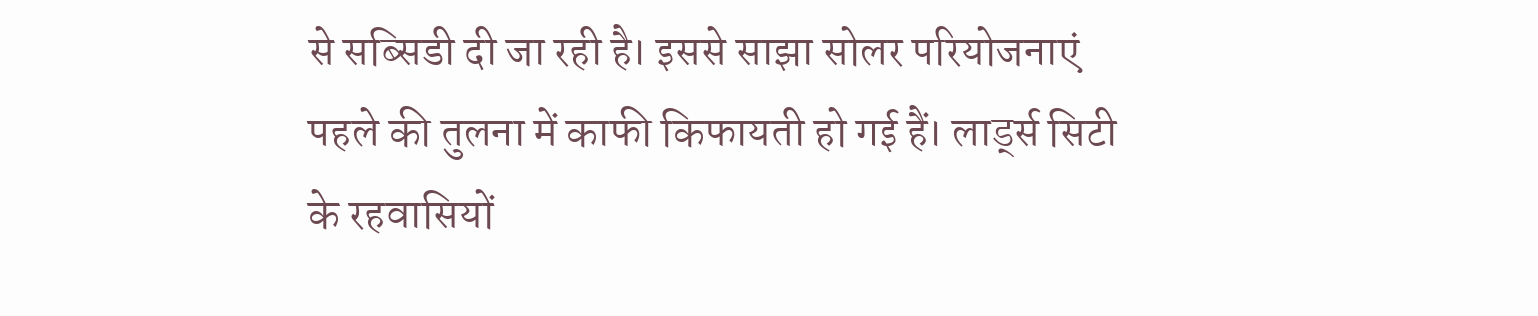से सब्सिडी दी जा रही है। इससे साझा सोलर परियोजनाएं पहले की तुलना में काफी किफायती हो गई हैं। लार्ड्स सिटी के रहवासियों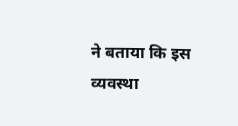ने बताया कि इस व्यवस्था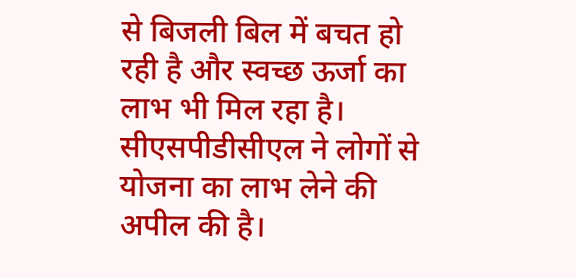से बिजली बिल में बचत हो रही है और स्वच्छ ऊर्जा का लाभ भी मिल रहा है। सीएसपीडीसीएल ने लोगों से योजना का लाभ लेने की अपील की है।